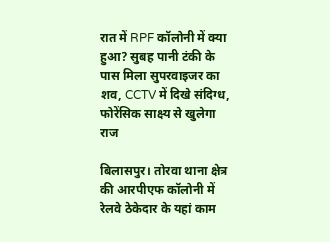रात में RPF कॉलोनी में क्या हुआ? सुबह पानी टंकी के पास मिला सुपरवाइजर का शव, CCTV में दिखे संदिग्ध, फोरेंसिक साक्ष्य से खुलेगा राज

बिलासपुर। तोरवा थाना क्षेत्र की आरपीएफ कॉलोनी में रेलवे ठेकेदार के यहां काम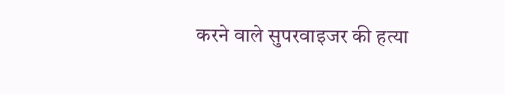करने वाले सुपरवाइजर की हत्या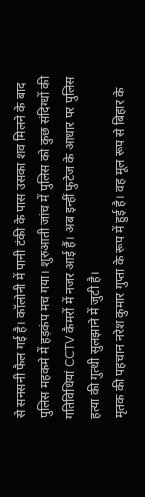से सनसनी फैल गई है। कॉलोनी में पानी टंकी के पास उसका शव मिलने के बाद पुलिस महकमे में हड़कंप मच गया। शुरुआती जांच में पुलिस को कुछ संदिग्धों की गतिविधियां CCTV कैमरों में नजर आई हैं। अब इन्हीं फुटेज के आधार पर पुलिस हत्या की गुत्थी सुलझाने में जुटी है।
मृतक की पहचान नरेश कुमार गुप्ता के रूप में हुई है। वह मूल रूप से बिहार के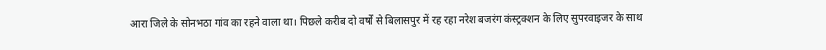आरा जिले के सोनभठा गांव का रहने वाला था। पिछले करीब दो वर्षों से बिलासपुर में रह रहा नरेश बजरंग कंस्ट्रक्शन के लिए सुपरवाइजर के साथ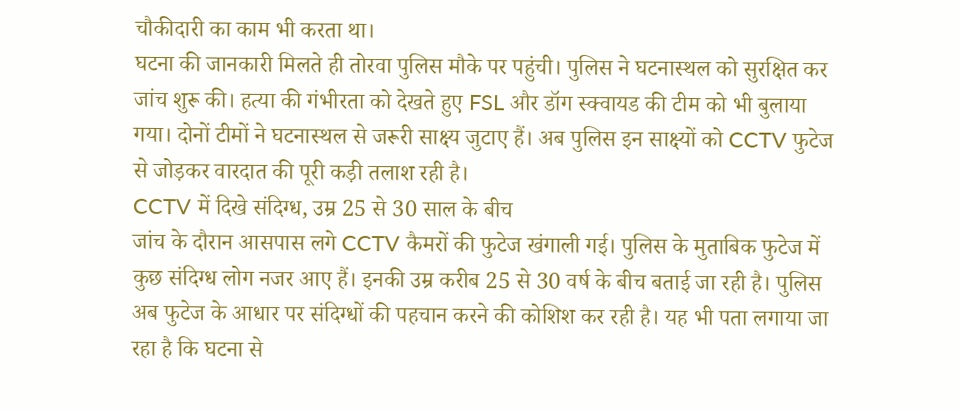चौकीदारी का काम भी करता था।
घटना की जानकारी मिलते ही तोरवा पुलिस मौके पर पहुंची। पुलिस ने घटनास्थल को सुरक्षित कर जांच शुरू की। हत्या की गंभीरता को देखते हुए FSL और डॉग स्क्वायड की टीम को भी बुलाया गया। दोनों टीमों ने घटनास्थल से जरूरी साक्ष्य जुटाए हैं। अब पुलिस इन साक्ष्यों को CCTV फुटेज से जोड़कर वारदात की पूरी कड़ी तलाश रही है।
CCTV में दिखे संदिग्ध, उम्र 25 से 30 साल के बीच
जांच के दौरान आसपास लगे CCTV कैमरों की फुटेज खंगाली गई। पुलिस के मुताबिक फुटेज में कुछ संदिग्ध लोग नजर आए हैं। इनकी उम्र करीब 25 से 30 वर्ष के बीच बताई जा रही है। पुलिस अब फुटेज के आधार पर संदिग्धों की पहचान करने की कोशिश कर रही है। यह भी पता लगाया जा रहा है कि घटना से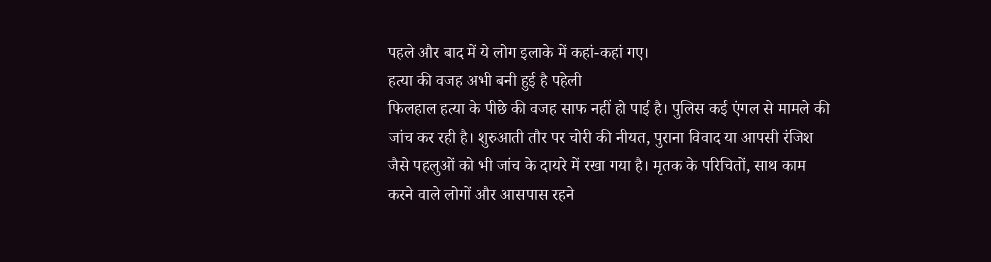पहले और बाद में ये लोग इलाके में कहां-कहां गए।
हत्या की वजह अभी बनी हुई है पहेली
फिलहाल हत्या के पीछे की वजह साफ नहीं हो पाई है। पुलिस कई एंगल से मामले की जांच कर रही है। शुरुआती तौर पर चोरी की नीयत, पुराना विवाद या आपसी रंजिश जैसे पहलुओं को भी जांच के दायरे में रखा गया है। मृतक के परिचितों, साथ काम करने वाले लोगों और आसपास रहने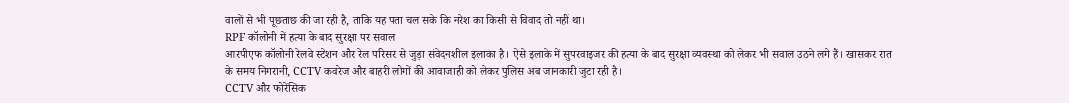वालों से भी पूछताछ की जा रही है, ताकि यह पता चल सके कि नरेश का किसी से विवाद तो नहीं था।
RPF कॉलोनी में हत्या के बाद सुरक्षा पर सवाल
आरपीएफ कॉलोनी रेलवे स्टेशन और रेल परिसर से जुड़ा संवेदनशील इलाका है। ऐसे इलाके में सुपरवाइजर की हत्या के बाद सुरक्षा व्यवस्था को लेकर भी सवाल उठने लगे हैं। खासकर रात के समय निगरानी, CCTV कवरेज और बाहरी लोगों की आवाजाही को लेकर पुलिस अब जानकारी जुटा रही है।
CCTV और फोरेंसिक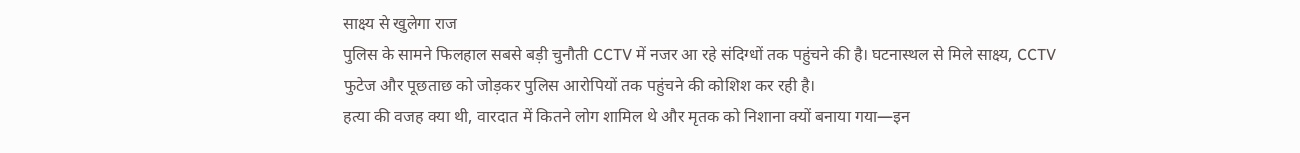साक्ष्य से खुलेगा राज
पुलिस के सामने फिलहाल सबसे बड़ी चुनौती CCTV में नजर आ रहे संदिग्धों तक पहुंचने की है। घटनास्थल से मिले साक्ष्य, CCTV फुटेज और पूछताछ को जोड़कर पुलिस आरोपियों तक पहुंचने की कोशिश कर रही है।
हत्या की वजह क्या थी, वारदात में कितने लोग शामिल थे और मृतक को निशाना क्यों बनाया गया—इन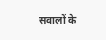सवालों के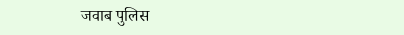जवाब पुलिस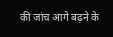की जांच आगे बढ़ने के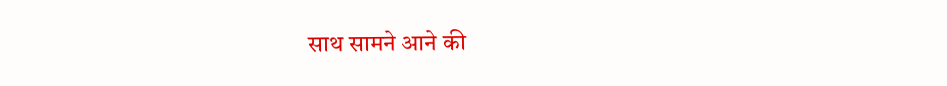साथ सामने आने की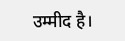उम्मीद है।